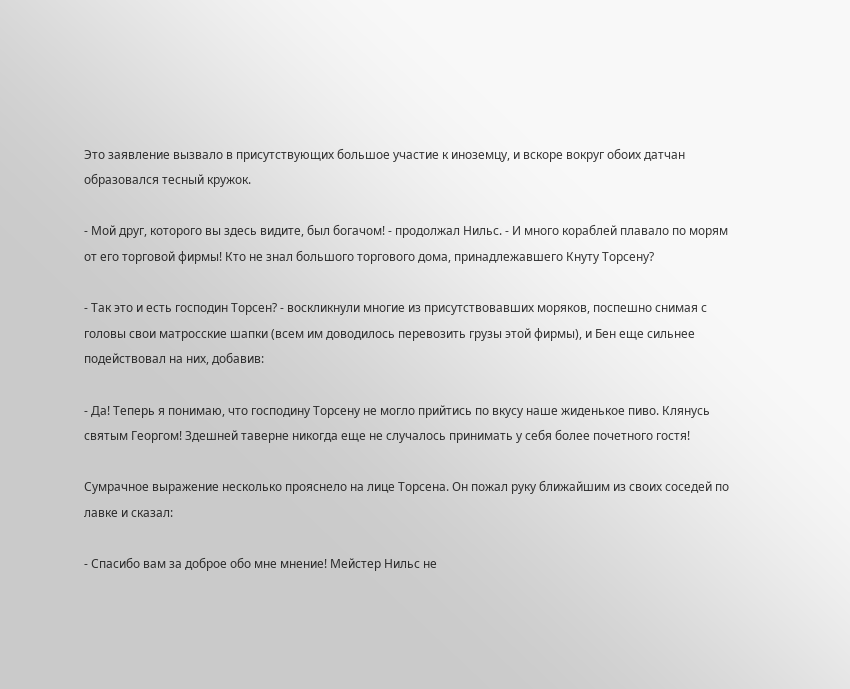Это заявление вызвало в присутствующих большое участие к иноземцу, и вскоре вокруг обоих датчан образовался тесный кружок.

- Мой друг, которого вы здесь видите, был богачом! - продолжал Нильс. - И много кораблей плавало по морям от его торговой фирмы! Кто не знал большого торгового дома, принадлежавшего Кнуту Торсену?

- Так это и есть господин Торсен? - воскликнули многие из присутствовавших моряков, поспешно снимая с головы свои матросские шапки (всем им доводилось перевозить грузы этой фирмы), и Бен еще сильнее подействовал на них, добавив:

- Да! Теперь я понимаю, что господину Торсену не могло прийтись по вкусу наше жиденькое пиво. Клянусь святым Георгом! Здешней таверне никогда еще не случалось принимать у себя более почетного гостя!

Сумрачное выражение несколько прояснело на лице Торсена. Он пожал руку ближайшим из своих соседей по лавке и сказал:

- Спасибо вам за доброе обо мне мнение! Мейстер Нильс не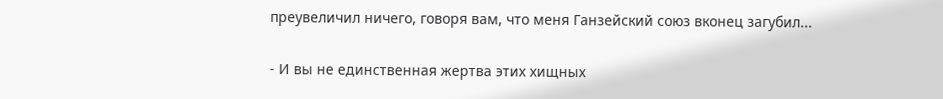преувеличил ничего, говоря вам, что меня Ганзейский союз вконец загубил...

- И вы не единственная жертва этих хищных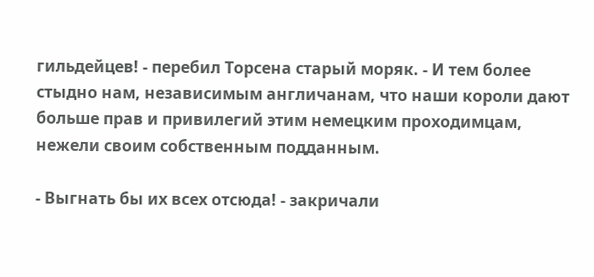гильдейцев! - перебил Торсена старый моряк. - И тем более стыдно нам, независимым англичанам, что наши короли дают больше прав и привилегий этим немецким проходимцам, нежели своим собственным подданным.

- Выгнать бы их всех отсюда! - закричали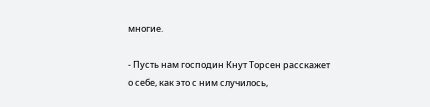многие.

- Пусть нам господин Кнут Торсен расскажет о себе, как это с ним случилось,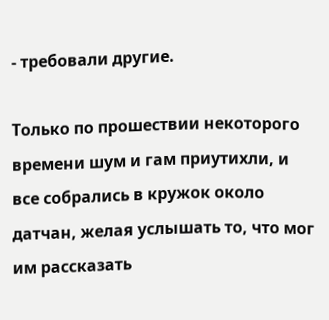- требовали другие.

Только по прошествии некоторого времени шум и гам приутихли, и все собрались в кружок около датчан, желая услышать то, что мог им рассказать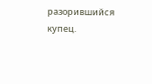разорившийся купец.